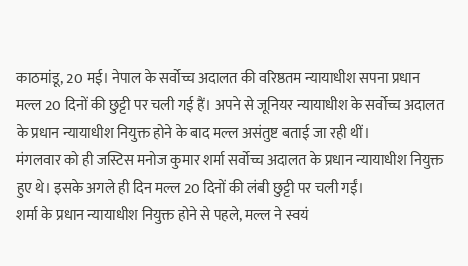काठमांडू, 20 मई। नेपाल के सर्वोच्च अदालत की वरिष्ठतम न्यायाधीश सपना प्रधान मल्ल 20 दिनों की छुट्टी पर चली गई हैं। अपने से जूनियर न्यायाधीश के सर्वोच्च अदालत के प्रधान न्यायाधीश नियुक्त होने के बाद मल्ल असंतुष्ट बताई जा रही थीं।
मंगलवार को ही जस्टिस मनोज कुमार शर्मा सर्वोच्च अदालत के प्रधान न्यायाधीश नियुक्त हुए थे। इसके अगले ही दिन मल्ल 20 दिनों की लंबी छुट्टी पर चली गईं।
शर्मा के प्रधान न्यायाधीश नियुक्त होने से पहले, मल्ल ने स्वयं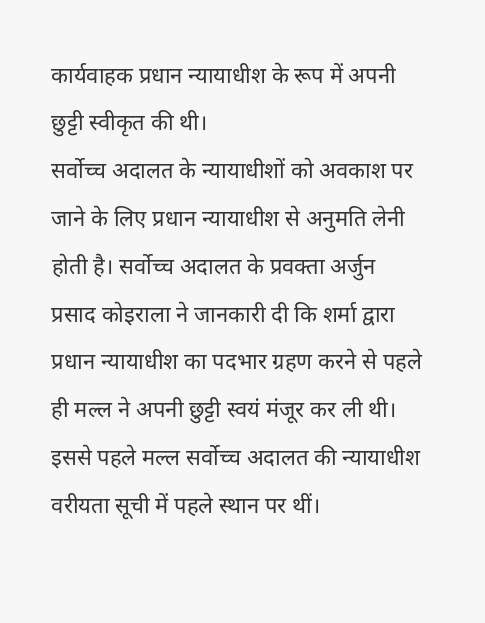कार्यवाहक प्रधान न्यायाधीश के रूप में अपनी छुट्टी स्वीकृत की थी।
सर्वोच्च अदालत के न्यायाधीशों को अवकाश पर जाने के लिए प्रधान न्यायाधीश से अनुमति लेनी होती है। सर्वोच्च अदालत के प्रवक्ता अर्जुन प्रसाद कोइराला ने जानकारी दी कि शर्मा द्वारा प्रधान न्यायाधीश का पदभार ग्रहण करने से पहले ही मल्ल ने अपनी छुट्टी स्वयं मंजूर कर ली थी।
इससे पहले मल्ल सर्वोच्च अदालत की न्यायाधीश वरीयता सूची में पहले स्थान पर थीं।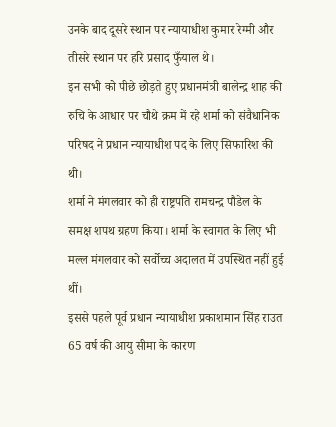उनके बाद दूसरे स्थान पर न्यायाधीश कुमार रेग्मी और तीसरे स्थान पर हरि प्रसाद फुँयाल थे।
इन सभी को पीछे छोड़ते हुए प्रधानमंत्री बालेन्द्र शाह की रुचि के आधार पर चौथे क्रम में रहे शर्मा को संवैधानिक परिषद ने प्रधान न्यायाधीश पद के लिए सिफारिश की थी।
शर्मा ने मंगलवार को ही राष्ट्रपति रामचन्द्र पौडेल के समक्ष शपथ ग्रहण किया। शर्मा के स्वागत के लिए भी मल्ल मंगलवार को सर्वोच्च अदालत में उपस्थित नहीं हुई थीं।
इससे पहले पूर्व प्रधान न्यायाधीश प्रकाशमान सिंह राउत 65 वर्ष की आयु सीमा के कारण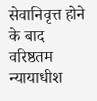सेवानिवृत्त होने के बाद वरिष्ठतम न्यायाधीश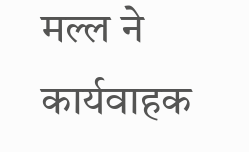मल्ल ने कार्यवाहक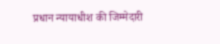प्रधान न्यायाधीश की जिम्मेदारी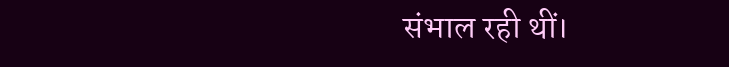संभाल रही थीं।